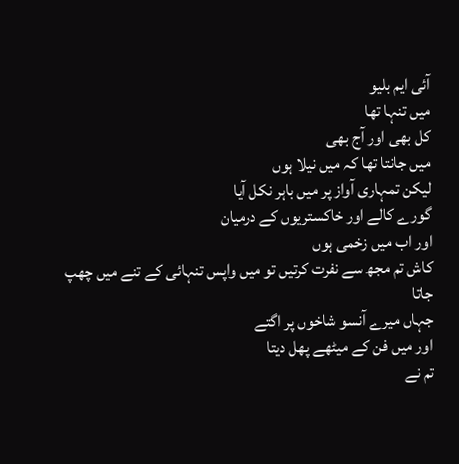آئی ایم بلیو
میں تنہا تھا
کل بھی اور آج بھی
میں جانتا تھا کہ میں نیلا ہوں
لیکن تمہاری آواز پر میں باہر نکل آیا
گورے کالے اور خاکستریوں کے درمیان
اور اب میں زخمی ہوں
کاش تم مجھ سے نفرت کرتیں تو میں واپس تنہائی کے تنے میں چھپ جاتا
جہاں میرے آنسو شاخوں پر اگتے
اور میں فن کے میٹھے پھل دیتا
تم نے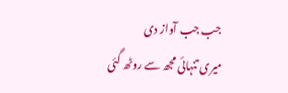جب جب آواز دی
میری تنہائی مجھ سے روٹھ گئی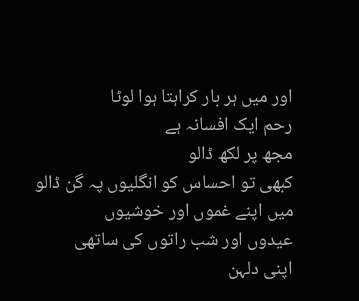اور میں ہر بار کراہتا ہوا لوٹا
رحم ایک افسانہ ہے
مجھ پر لکھ ڈالو
کبھی تو احساس کو انگلیوں پہ گن ڈالو
میں اپنے غموں اور خوشیوں
عیدوں اور شب راتوں کی ساتھی
اپنی دلہن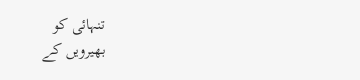تنہائی کو
بھیرویں کے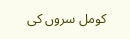کومل سروں کی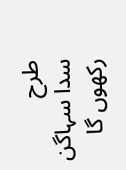طرح
سدا سہاگن رکھوں گا